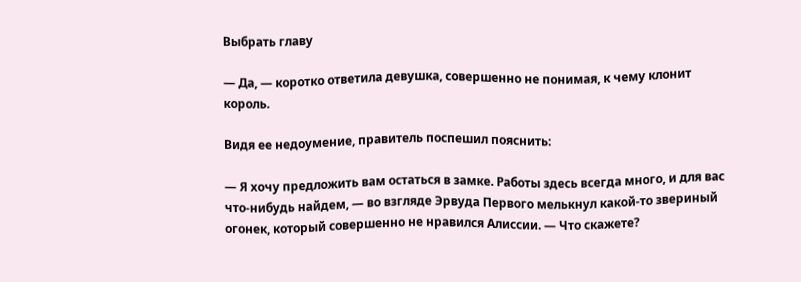Выбрать главу

— Да, — коротко ответила девушка, совершенно не понимая, к чему клонит король.

Видя ее недоумение, правитель поспешил пояснить:

— Я хочу предложить вам остаться в замке. Работы здесь всегда много, и для вас что-нибудь найдем, — во взгляде Эрвуда Первого мелькнул какой-то звериный огонек, который совершенно не нравился Алиссии. — Что скажете?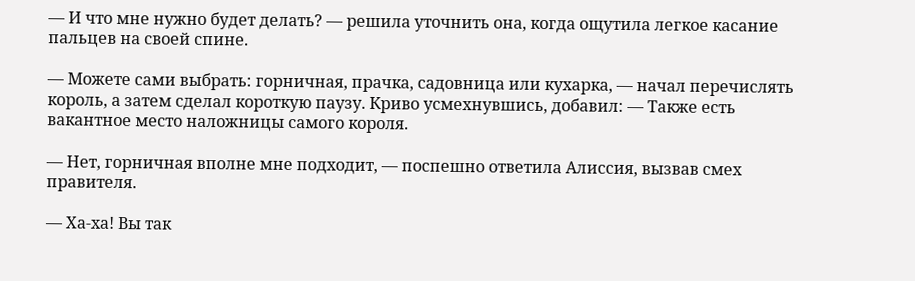— И что мне нужно будет делать? — решила уточнить она, когда ощутила легкое касание пальцев на своей спине.

— Можете сами выбрать: горничная, прачка, садовница или кухарка, — начал перечислять король, а затем сделал короткую паузу. Криво усмехнувшись, добавил: — Также есть вакантное место наложницы самого короля.

— Нет, горничная вполне мне подходит, — поспешно ответила Алиссия, вызвав смех правителя.

— Ха-ха! Вы так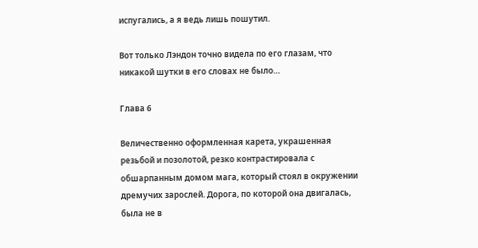испугались, а я ведь лишь пошутил.

Вот только Лэндон точно видела по его глазам, что никакой шутки в его словах не было…

Глава 6

Величественно оформленная карета, украшенная резьбой и позолотой, резко контрастировала с обшарпанным домом мага, который стоял в окружении дремучих зарослей. Дорога, по которой она двигалась, была не в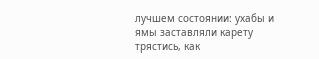лучшем состоянии: ухабы и ямы заставляли карету трястись, как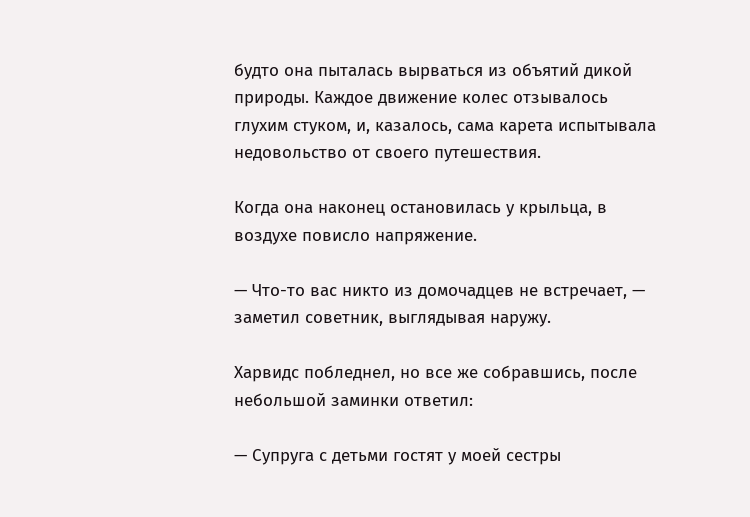будто она пыталась вырваться из объятий дикой природы. Каждое движение колес отзывалось глухим стуком, и, казалось, сама карета испытывала недовольство от своего путешествия.

Когда она наконец остановилась у крыльца, в воздухе повисло напряжение.

— Что-то вас никто из домочадцев не встречает, — заметил советник, выглядывая наружу.

Харвидс побледнел, но все же собравшись, после небольшой заминки ответил:

— Супруга с детьми гостят у моей сестры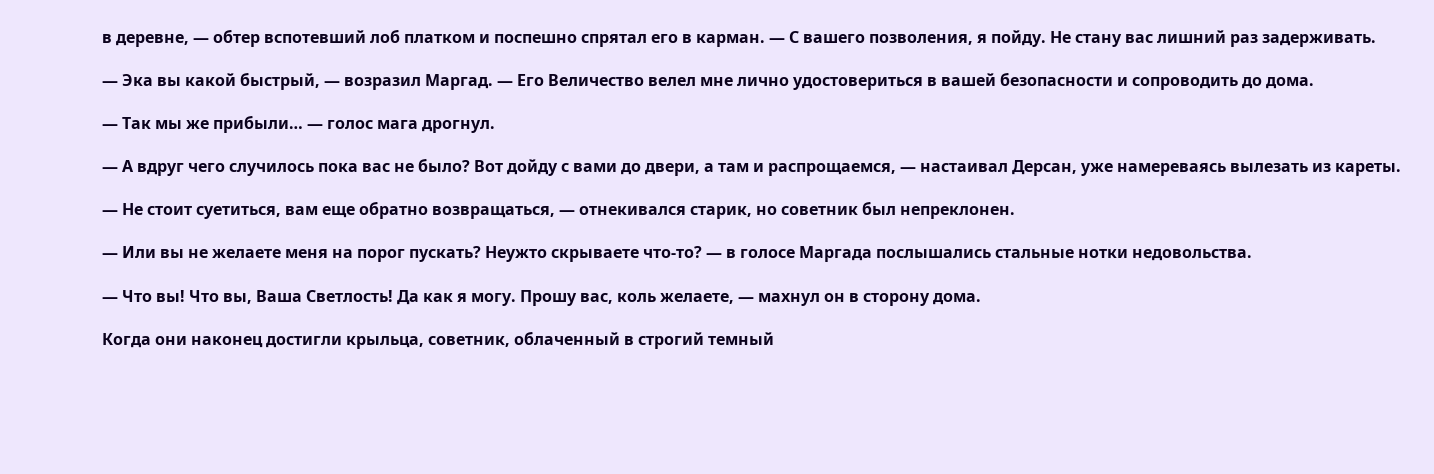в деревне, — обтер вспотевший лоб платком и поспешно спрятал его в карман. — С вашего позволения, я пойду. Не стану вас лишний раз задерживать.

— Эка вы какой быстрый, — возразил Маргад. — Его Величество велел мне лично удостовериться в вашей безопасности и сопроводить до дома.

— Так мы же прибыли… — голос мага дрогнул.

— А вдруг чего случилось пока вас не было? Вот дойду с вами до двери, а там и распрощаемся, — настаивал Дерсан, уже намереваясь вылезать из кареты.

— Не стоит суетиться, вам еще обратно возвращаться, — отнекивался старик, но советник был непреклонен.

— Или вы не желаете меня на порог пускать? Неужто скрываете что-то? — в голосе Маргада послышались стальные нотки недовольства.

— Что вы! Что вы, Ваша Светлость! Да как я могу. Прошу вас, коль желаете, — махнул он в сторону дома.

Когда они наконец достигли крыльца, советник, облаченный в строгий темный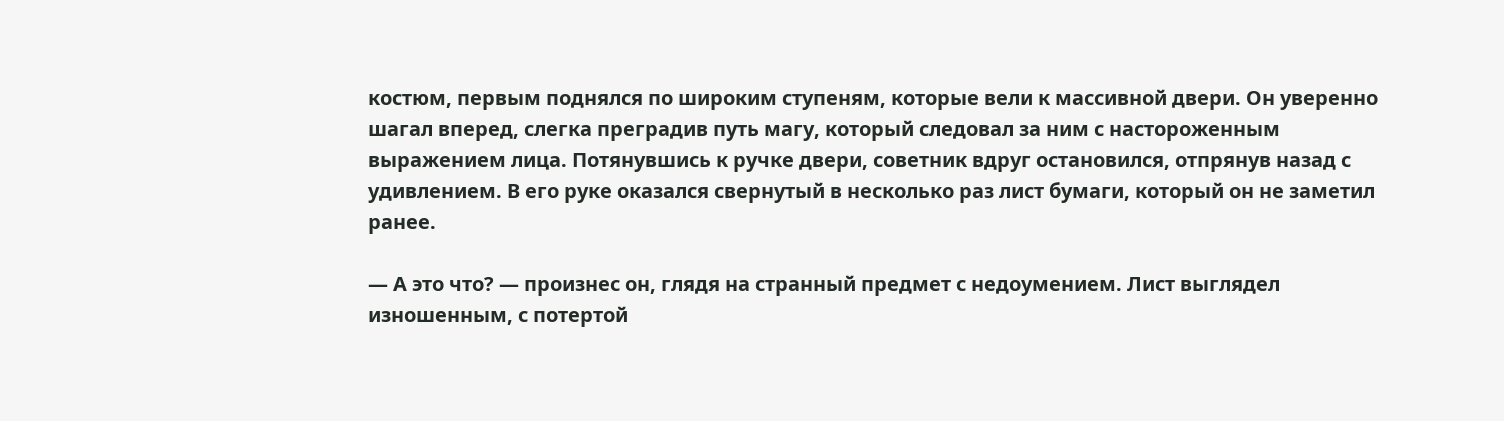костюм, первым поднялся по широким ступеням, которые вели к массивной двери. Он уверенно шагал вперед, слегка преградив путь магу, который следовал за ним с настороженным выражением лица. Потянувшись к ручке двери, советник вдруг остановился, отпрянув назад с удивлением. В его руке оказался свернутый в несколько раз лист бумаги, который он не заметил ранее.

— А это что? — произнес он, глядя на странный предмет с недоумением. Лист выглядел изношенным, с потертой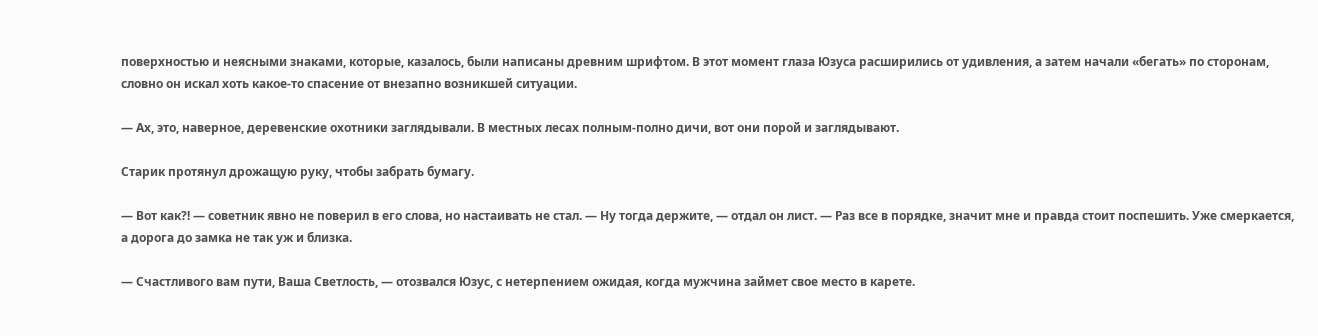поверхностью и неясными знаками, которые, казалось, были написаны древним шрифтом. В этот момент глаза Юзуса расширились от удивления, а затем начали «бегать» по сторонам, словно он искал хоть какое-то спасение от внезапно возникшей ситуации.

— Ах, это, наверное, деревенские охотники заглядывали. В местных лесах полным-полно дичи, вот они порой и заглядывают.

Старик протянул дрожащую руку, чтобы забрать бумагу.

— Вот как?! — советник явно не поверил в его слова, но настаивать не стал. — Ну тогда держите, — отдал он лист. — Раз все в порядке, значит мне и правда стоит поспешить. Уже смеркается, а дорога до замка не так уж и близка.

— Счастливого вам пути, Ваша Светлость, — отозвался Юзус, с нетерпением ожидая, когда мужчина займет свое место в карете.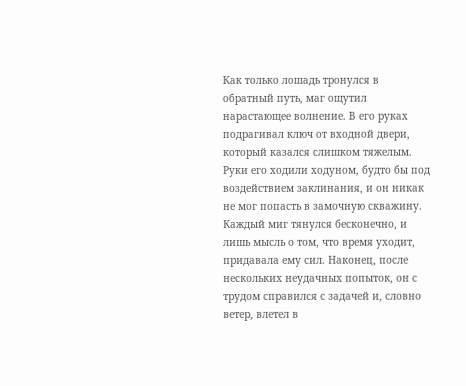Как только лошадь тронулся в обратный путь, маг ощутил нарастающее волнение. В его руках подрагивал ключ от входной двери, который казался слишком тяжелым. Руки его ходили ходуном, будто бы под воздействием заклинания, и он никак не мог попасть в замочную скважину. Каждый миг тянулся бесконечно, и лишь мысль о том, что время уходит, придавала ему сил. Наконец, после нескольких неудачных попыток, он с трудом справился с задачей и, словно ветер, влетел в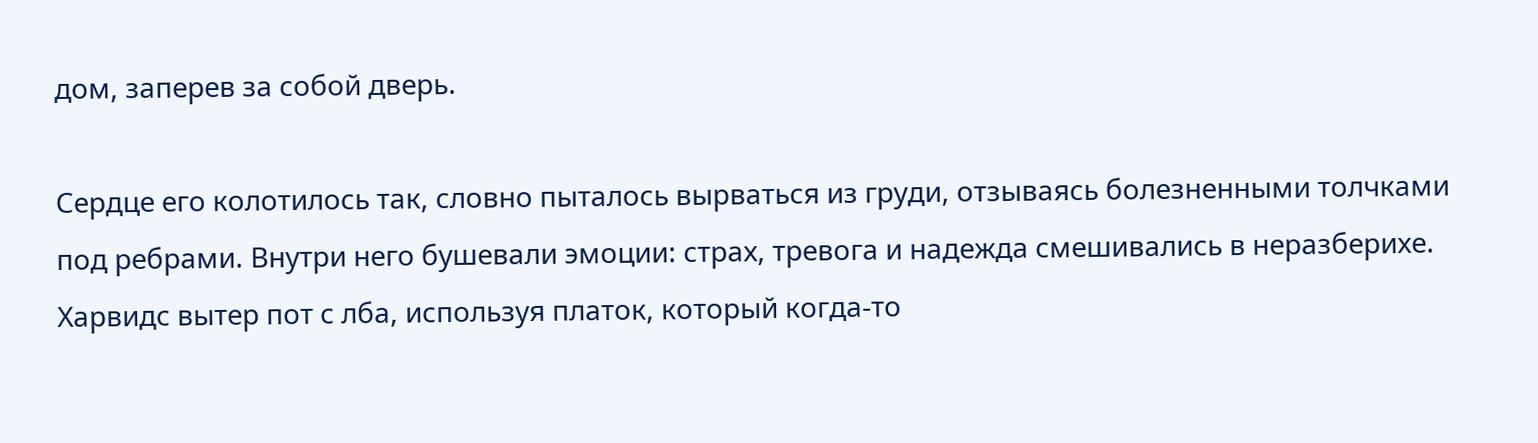дом, заперев за собой дверь.

Сердце его колотилось так, словно пыталось вырваться из груди, отзываясь болезненными толчками под ребрами. Внутри него бушевали эмоции: страх, тревога и надежда смешивались в неразберихе. Харвидс вытер пот с лба, используя платок, который когда-то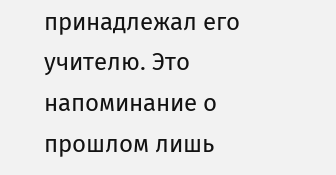принадлежал его учителю. Это напоминание о прошлом лишь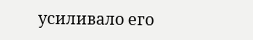усиливало его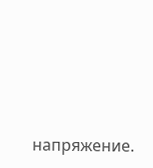напряжение.